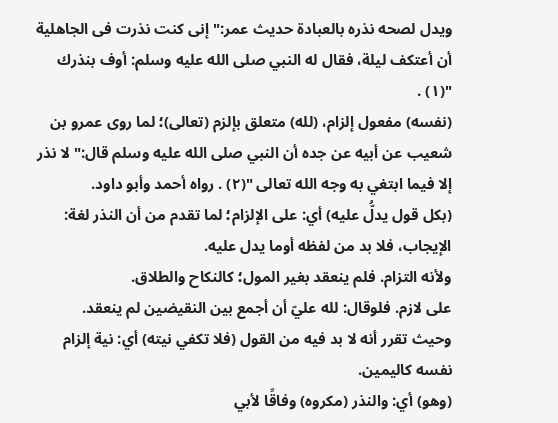ويدل لصحه نذره بالعبادة حديث عمر:" إنى كنت نذرت فى الجاهلية أن أعتكف ليلة، فقال له النبي صلى الله عليه وسلم: أوف بنذرك "(١) .
(نفسه) مفعول إلزام، (لله) متعلق بإلزم (تعالى)؛ لما روى عمرو بن شعيب عن أبيه عن جده أن النبي صلى الله عليه وسلم قال:" لا نذر إلا فيما ابتغي به وجه الله تعالى "(٢) . رواه أحمد وأبو داود.
(بكل قول يدلُّ عليه) أي: على الإلزام؛ لما تقدم من أن النذر لغة: الإيجاب، فلا بد من لفظه أوما يدل عليه.
ولأنه التزام. فلم ينعقد بغير المول؛ كالنكاح والطلاق.
على لازم. فلوقال: لله عليّ أن أجمع بين النقيضين لم ينعقد.
وحيث تقرر أنه لا بد فيه من القول (فلا تكفي نيته) أي: نية إلزام نفسه كاليمين.
(وهو) أي: والنذر (مكروه) وفاقًا لأبي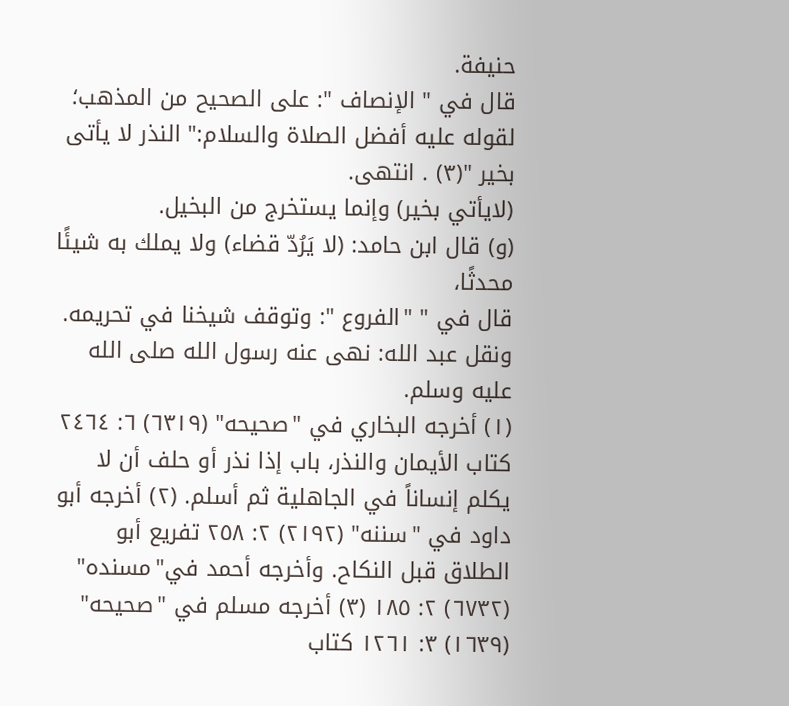حنيفة.
قال في " الإنصاف ": على الصحيح من المذهب؛ لقوله عليه أفضل الصلاة والسلام:" النذر لا يأتى بخير "(٣) . انتهى.
(لايأتي بخير) وإنما يستخرج من البخيل.
(و) قال ابن حامد: (لا يَرُدّ قضاء) ولا يملك به شيئًا محدثًا،
قال في " "الفروع ": وتوقف شيخنا في تحريمه. ونقل عبد الله: نهى عنه رسول الله صلى الله عليه وسلم.
(١) أخرجه البخاري في "صحيحه" (٦٣١٩) ٦: ٢٤٦٤ كتاب الأيمان والنذر، باب إذا نذر أو حلف أن لا يكلم إنساناً في الجاهلية ثم أسلم. (٢) أخرجه أبو داود في "سننه" (٢١٩٢) ٢: ٢٥٨ تفريع أبو الطلاق قبل النكاح. وأخرجه أحمد في"مسنده" (٦٧٣٢) ٢: ١٨٥ (٣) أخرجه مسلم في "صحيحه" (١٦٣٩) ٣: ١٢٦١ كتاب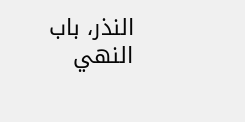النذر، باب النهي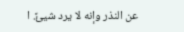عن النذر وإنه لا يرد شيئً. ا